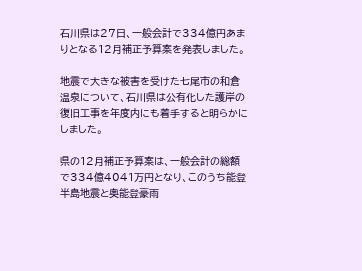石川県は27日、一般会計で334億円あまりとなる12月補正予算案を発表しました。

地震で大きな被害を受けた七尾市の和倉温泉について、石川県は公有化した護岸の復旧工事を年度内にも着手すると明らかにしました。

県の12月補正予算案は、一般会計の総額で334億4041万円となり、このうち能登半島地震と奥能登豪雨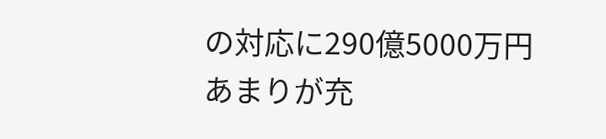の対応に290億5000万円あまりが充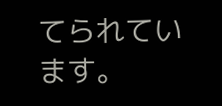てられています。